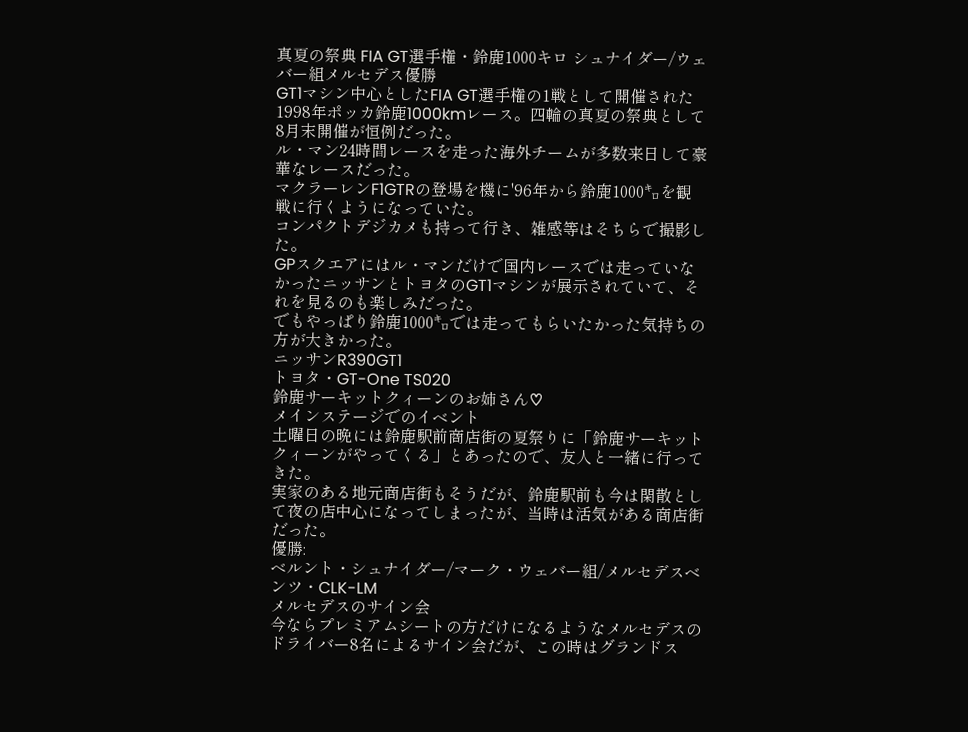真夏の祭典 FIA GT選手権・鈴鹿1000キロ シュナイダー/ウェバー組メルセデス優勝
GT1マシン中心としたFIA GT選手権の1戦として開催された1998年ポッカ鈴鹿1000kmレース。四輪の真夏の祭典として8月末開催が恒例だった。
ル・マン24時間レースを走った海外チームが多数来日して豪華なレースだった。
マクラーレンF1GTRの登場を機に'96年から鈴鹿1000㌔を観戦に行くようになっていた。
コンパクトデジカメも持って行き、雑感等はそちらで撮影した。
GPスクエアにはル・マンだけで国内レースでは走っていなかったニッサンとトヨタのGT1マシンが展示されていて、それを見るのも楽しみだった。
でもやっぱり鈴鹿1000㌔では走ってもらいたかった気持ちの方が大きかった。
ニッサンR390GT1
トヨタ・GT-One TS020
鈴鹿サーキットクィーンのお姉さん♡
メインステージでのイベント
土曜日の晩には鈴鹿駅前商店街の夏祭りに「鈴鹿サーキットクィーンがやってくる」とあったので、友人と一緒に行ってきた。
実家のある地元商店街もそうだが、鈴鹿駅前も今は閑散として夜の店中心になってしまったが、当時は活気がある商店街だった。
優勝:
ベルント・シュナイダー/マーク・ウェバー組/メルセデスベンツ・CLK-LM
メルセデスのサイン会
今ならプレミアムシートの方だけになるようなメルセデスのドライバー8名によるサイン会だが、この時はグランドス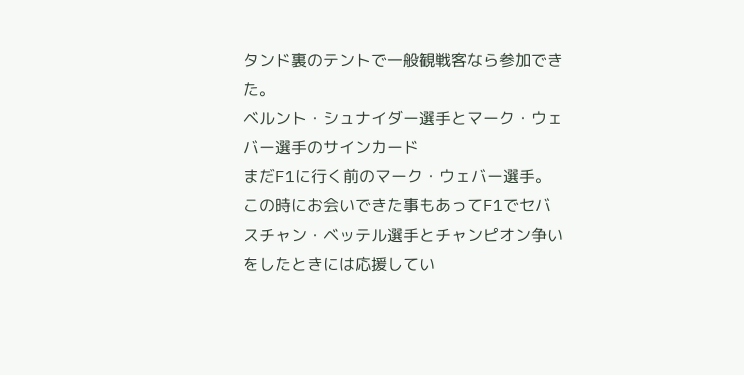タンド裏のテントで一般観戦客なら参加できた。
ベルント・シュナイダー選手とマーク・ウェバー選手のサインカード
まだF1に行く前のマーク・ウェバー選手。
この時にお会いできた事もあってF1でセバスチャン・ベッテル選手とチャンピオン争いをしたときには応援してい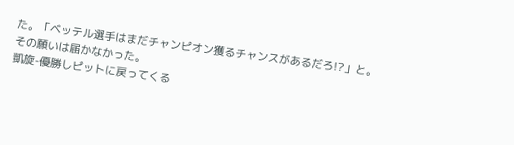た。「ベッテル選手はまだチャンピオン獲るチャンスがあるだろ!?」と。
その願いは届かなかった。
凱旋-優勝しピットに戻ってくる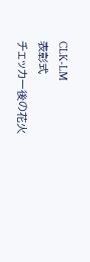CLK-LM
表彰式
チェッカー後の花火